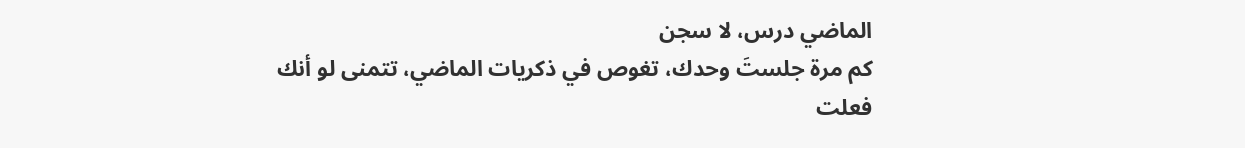الماضي درس، لا سجن
كم مرة جلستَ وحدك، تغوص في ذكريات الماضي، تتمنى لو أنك فعلت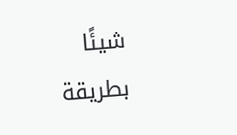شيئًا بطريقة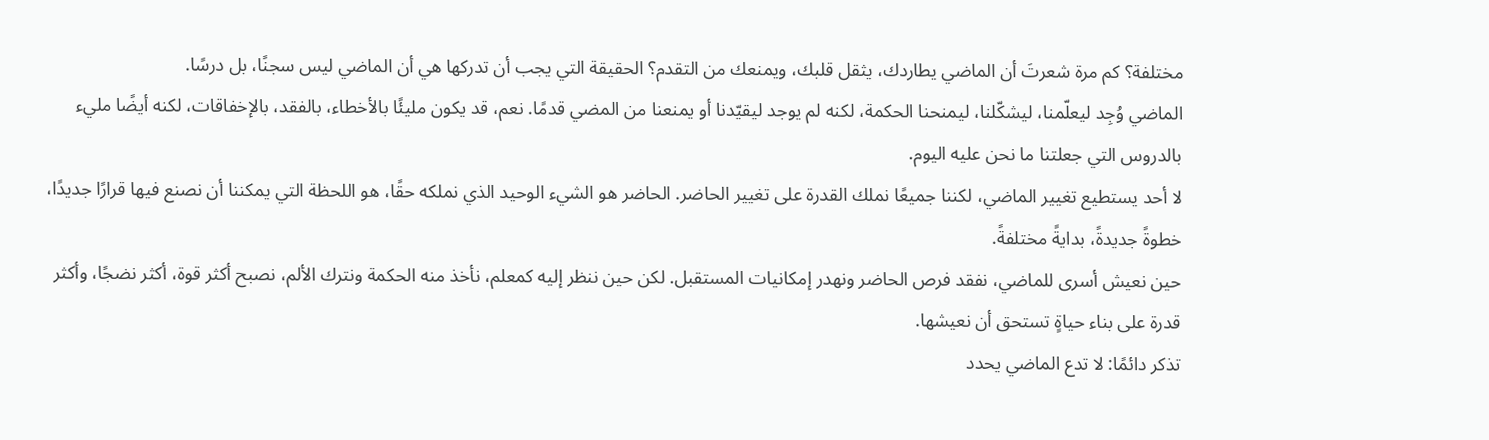مختلفة؟ كم مرة شعرتَ أن الماضي يطاردك، يثقل قلبك، ويمنعك من التقدم؟ الحقيقة التي يجب أن تدركها هي أن الماضي ليس سجنًا، بل درسًا.
الماضي وُجِد ليعلّمنا، ليشكّلنا، ليمنحنا الحكمة، لكنه لم يوجد ليقيّدنا أو يمنعنا من المضي قدمًا. نعم، قد يكون مليئًا بالأخطاء، بالفقد، بالإخفاقات، لكنه أيضًا مليء بالدروس التي جعلتنا ما نحن عليه اليوم.
لا أحد يستطيع تغيير الماضي، لكننا جميعًا نملك القدرة على تغيير الحاضر. الحاضر هو الشيء الوحيد الذي نملكه حقًا، هو اللحظة التي يمكننا أن نصنع فيها قرارًا جديدًا، خطوةً جديدةً، بدايةً مختلفةً.
حين نعيش أسرى للماضي، نفقد فرص الحاضر ونهدر إمكانيات المستقبل. لكن حين ننظر إليه كمعلم، نأخذ منه الحكمة ونترك الألم، نصبح أكثر قوة، أكثر نضجًا، وأكثر قدرة على بناء حياةٍ تستحق أن نعيشها.
تذكر دائمًا: لا تدع الماضي يحدد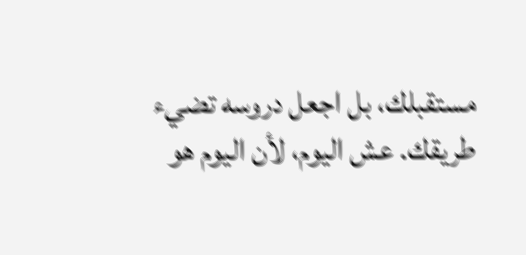مستقبلك، بل اجعل دروسه تضيء طريقك. عش اليوم، لأن اليوم هو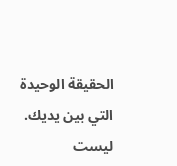الحقيقة الوحيدة التي بين يديك.
ليست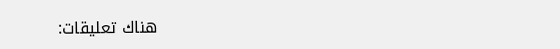هناك تعليقات: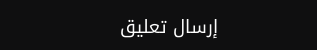إرسال تعليق